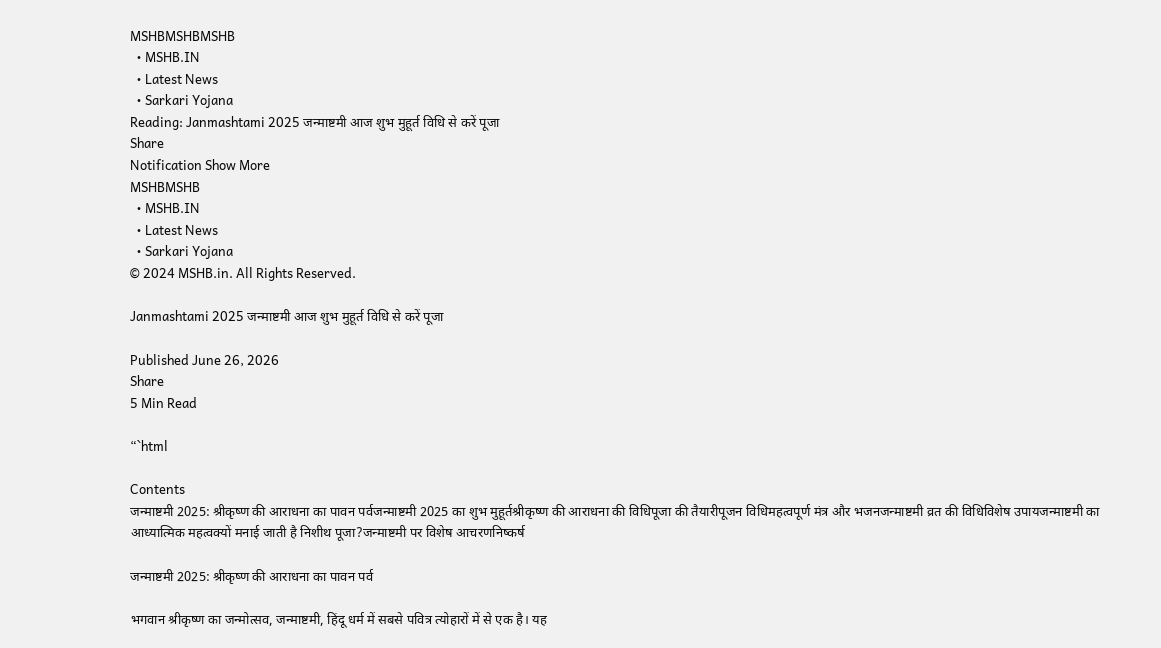MSHBMSHBMSHB
  • MSHB.IN
  • Latest News
  • Sarkari Yojana
Reading: Janmashtami 2025 जन्माष्टमी आज शुभ मुहूर्त विधि से करें पूजा
Share
Notification Show More
MSHBMSHB
  • MSHB.IN
  • Latest News
  • Sarkari Yojana
© 2024 MSHB.in. All Rights Reserved.

Janmashtami 2025 जन्माष्टमी आज शुभ मुहूर्त विधि से करें पूजा

Published June 26, 2026
Share
5 Min Read

“`html

Contents
जन्माष्टमी 2025: श्रीकृष्ण की आराधना का पावन पर्वजन्माष्टमी 2025 का शुभ मुहूर्तश्रीकृष्ण की आराधना की विधिपूजा की तैयारीपूजन विधिमहत्वपूर्ण मंत्र और भजनजन्माष्टमी व्रत की विधिविशेष उपायजन्माष्टमी का आध्यात्मिक महत्वक्यों मनाई जाती है निशीथ पूजा?जन्माष्टमी पर विशेष आचरणनिष्कर्ष

जन्माष्टमी 2025: श्रीकृष्ण की आराधना का पावन पर्व

भगवान श्रीकृष्ण का जन्मोत्सव, जन्माष्टमी, हिंदू धर्म में सबसे पवित्र त्योहारों में से एक है। यह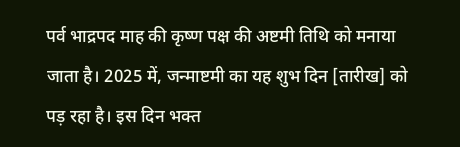पर्व भाद्रपद माह की कृष्ण पक्ष की अष्टमी तिथि को मनाया जाता है। 2025 में, जन्माष्टमी का यह शुभ दिन [तारीख] को पड़ रहा है। इस दिन भक्त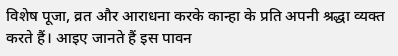विशेष पूजा, व्रत और आराधना करके कान्हा के प्रति अपनी श्रद्धा व्यक्त करते हैं। आइए जानते हैं इस पावन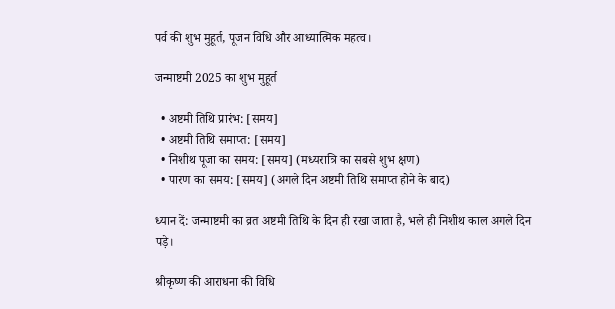पर्व की शुभ मुहूर्त, पूजन विधि और आध्यात्मिक महत्व।

जन्माष्टमी 2025 का शुभ मुहूर्त

  • अष्टमी तिथि प्रारंभ: [समय]
  • अष्टमी तिथि समाप्त: [समय]
  • निशीथ पूजा का समय: [समय] (मध्यरात्रि का सबसे शुभ क्षण)
  • पारण का समय: [समय] (अगले दिन अष्टमी तिथि समाप्त होने के बाद)

ध्यान दें: जन्माष्टमी का व्रत अष्टमी तिथि के दिन ही रखा जाता है, भले ही निशीथ काल अगले दिन पड़े।

श्रीकृष्ण की आराधना की विधि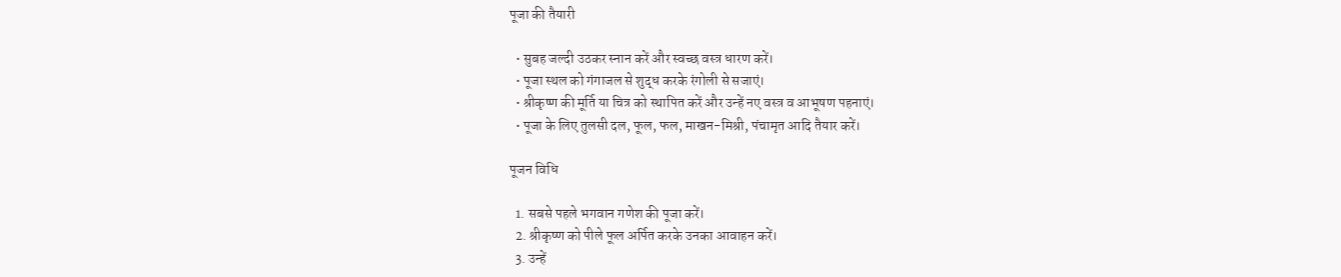पूजा की तैयारी

  • सुबह जल्दी उठकर स्नान करें और स्वच्छ वस्त्र धारण करें।
  • पूजा स्थल को गंगाजल से शुद्ध करके रंगोली से सजाएं।
  • श्रीकृष्ण की मूर्ति या चित्र को स्थापित करें और उन्हें नए वस्त्र व आभूषण पहनाएं।
  • पूजा के लिए तुलसी दल, फूल, फल, माखन-मिश्री, पंचामृत आदि तैयार करें।

पूजन विधि

  1. सबसे पहले भगवान गणेश की पूजा करें।
  2. श्रीकृष्ण को पीले फूल अर्पित करके उनका आवाहन करें।
  3. उन्हें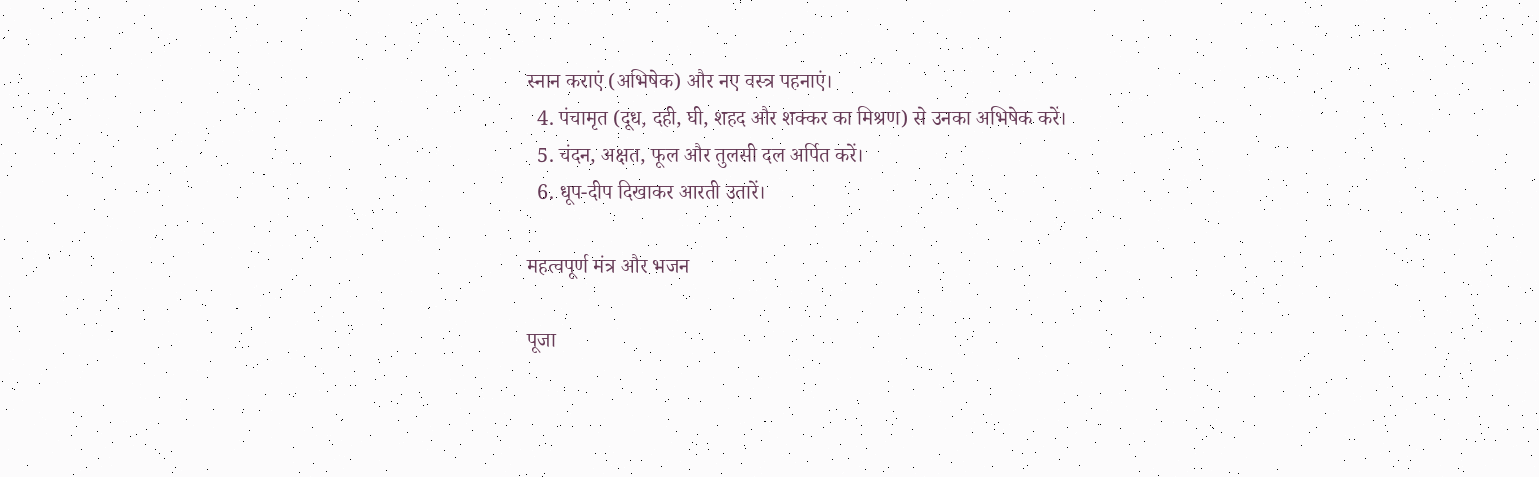स्नान कराएं (अभिषेक) और नए वस्त्र पहनाएं।
  4. पंचामृत (दूध, दही, घी, शहद और शक्कर का मिश्रण) से उनका अभिषेक करें।
  5. चंदन, अक्षत, फूल और तुलसी दल अर्पित करें।
  6. धूप-दीप दिखाकर आरती उतारें।

महत्वपूर्ण मंत्र और भजन

पूजा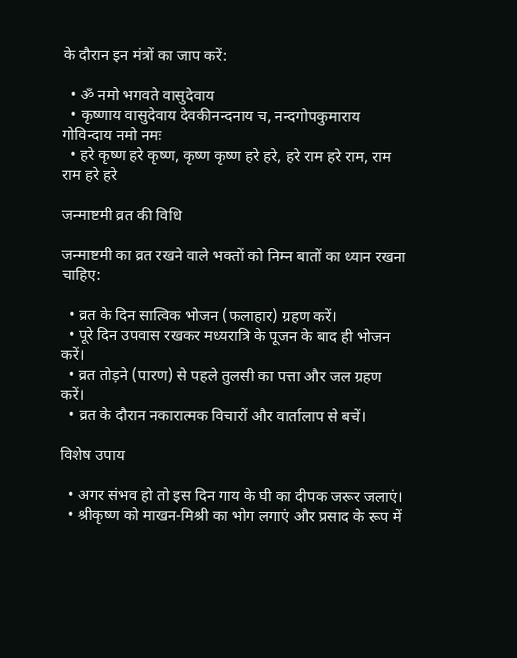के दौरान इन मंत्रों का जाप करें:

  • ॐ नमो भगवते वासुदेवाय
  • कृष्णाय वासुदेवाय देवकीनन्दनाय च, नन्दगोपकुमाराय गोविन्दाय नमो नमः
  • हरे कृष्ण हरे कृष्ण, कृष्ण कृष्ण हरे हरे, हरे राम हरे राम, राम राम हरे हरे

जन्माष्टमी व्रत की विधि

जन्माष्टमी का व्रत रखने वाले भक्तों को निम्न बातों का ध्यान रखना चाहिए:

  • व्रत के दिन सात्विक भोजन (फलाहार) ग्रहण करें।
  • पूरे दिन उपवास रखकर मध्यरात्रि के पूजन के बाद ही भोजन करें।
  • व्रत तोड़ने (पारण) से पहले तुलसी का पत्ता और जल ग्रहण करें।
  • व्रत के दौरान नकारात्मक विचारों और वार्तालाप से बचें।

विशेष उपाय

  • अगर संभव हो तो इस दिन गाय के घी का दीपक जरूर जलाएं।
  • श्रीकृष्ण को माखन-मिश्री का भोग लगाएं और प्रसाद के रूप में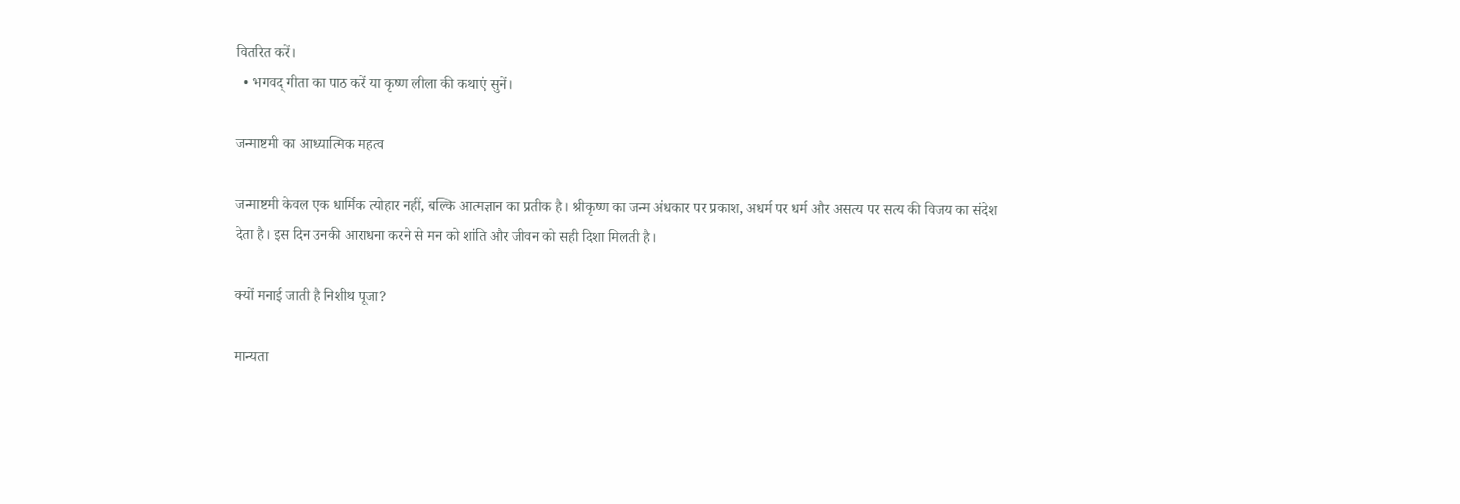वितरित करें।
  • भगवद् गीता का पाठ करें या कृष्ण लीला की कथाएं सुनें।

जन्माष्टमी का आध्यात्मिक महत्व

जन्माष्टमी केवल एक धार्मिक त्योहार नहीं, बल्कि आत्मज्ञान का प्रतीक है। श्रीकृष्ण का जन्म अंधकार पर प्रकाश, अधर्म पर धर्म और असत्य पर सत्य की विजय का संदेश देता है। इस दिन उनकी आराधना करने से मन को शांति और जीवन को सही दिशा मिलती है।

क्यों मनाई जाती है निशीथ पूजा?

मान्यता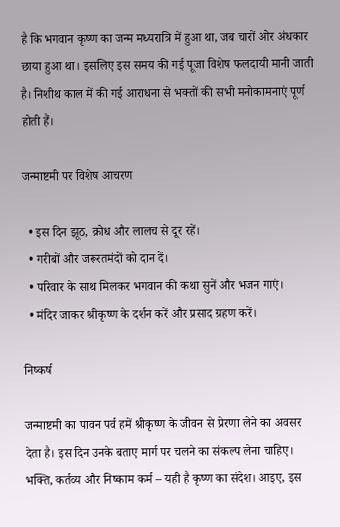है कि भगवान कृष्ण का जन्म मध्यरात्रि में हुआ था, जब चारों ओर अंधकार छाया हुआ था। इसलिए इस समय की गई पूजा विशेष फलदायी मानी जाती है। निशीथ काल में की गई आराधना से भक्तों की सभी मनोकामनाएं पूर्ण होती हैं।

जन्माष्टमी पर विशेष आचरण

  • इस दिन झूठ, क्रोध और लालच से दूर रहें।
  • गरीबों और जरूरतमंदों को दान दें।
  • परिवार के साथ मिलकर भगवान की कथा सुनें और भजन गाएं।
  • मंदिर जाकर श्रीकृष्ण के दर्शन करें और प्रसाद ग्रहण करें।

निष्कर्ष

जन्माष्टमी का पावन पर्व हमें श्रीकृष्ण के जीवन से प्रेरणा लेने का अवसर देता है। इस दिन उनके बताए मार्ग पर चलने का संकल्प लेना चाहिए। भक्ति, कर्तव्य और निष्काम कर्म – यही है कृष्ण का संदेश। आइए, इस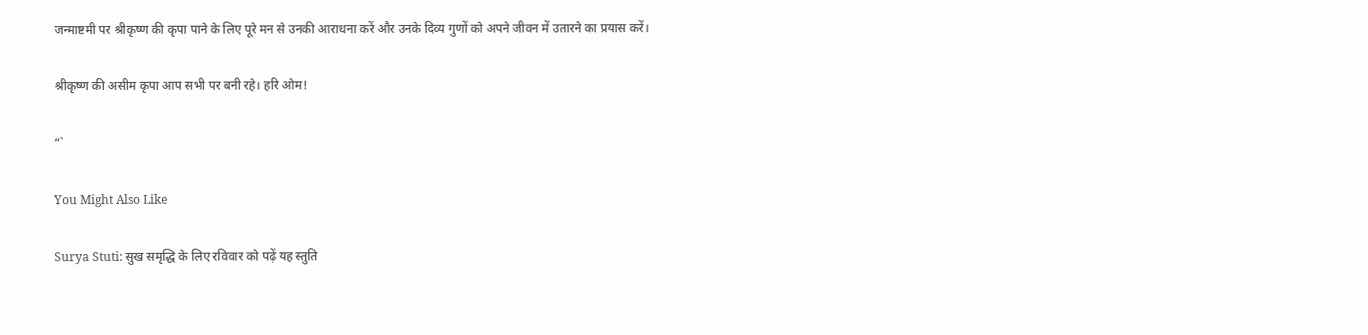जन्माष्टमी पर श्रीकृष्ण की कृपा पाने के लिए पूरे मन से उनकी आराधना करें और उनके दिव्य गुणों को अपने जीवन में उतारने का प्रयास करें।

श्रीकृष्ण की असीम कृपा आप सभी पर बनी रहे। हरि ओम!

“`

You Might Also Like

Surya Stuti: सुख समृद्धि के लिए रविवार को पढ़ें यह स्तुति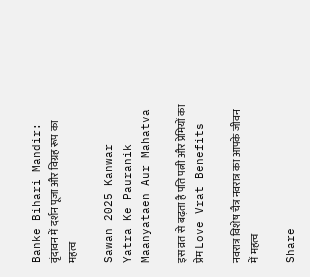Banke Bihari Mandir: वृंदावन में दर्शन पूजा और विग्रह रूप का महत्व

Sawan 2025 Kanwar Yatra Ke Pauranik Maanyataen Aur Mahatva

इस व्रत से बढ़ता है पति पत्नी और प्रेमियों का प्रेम Love Vrat Benefits

नवरात्र विशेष चैत्र नवरात्र का आपके जीवन में महत्व

Share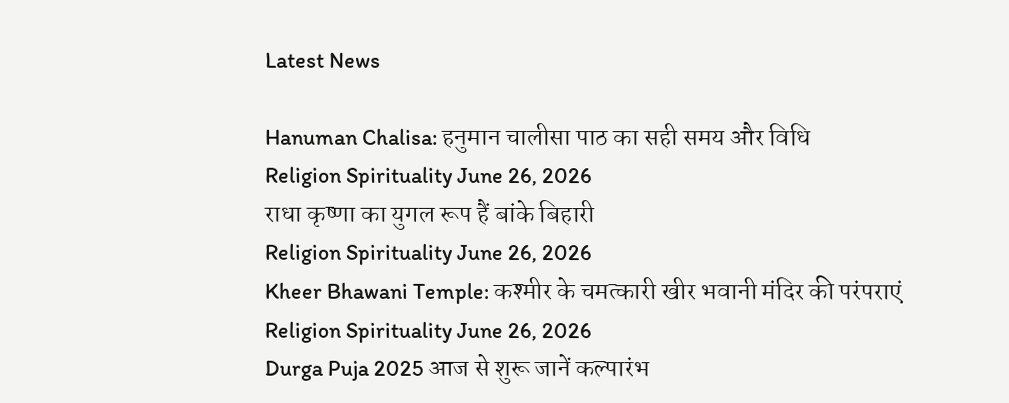Latest News

Hanuman Chalisa: हनुमान चालीसा पाठ का सही समय और विधि
Religion Spirituality June 26, 2026
राधा कृष्णा का युगल रूप हैं बांके बिहारी
Religion Spirituality June 26, 2026
Kheer Bhawani Temple: कश्मीर के चमत्कारी खीर भवानी मंदिर की परंपराएं
Religion Spirituality June 26, 2026
Durga Puja 2025 आज से शुरू जानें कल्पारंभ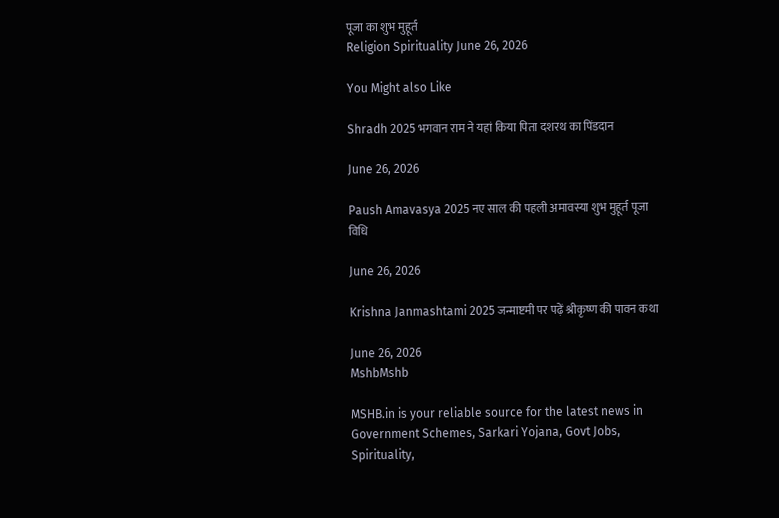पूजा का शुभ मुहूर्त
Religion Spirituality June 26, 2026

You Might also Like

Shradh 2025 भगवान राम ने यहां किया पिता दशरथ का पिंडदान

June 26, 2026

Paush Amavasya 2025 नए साल की पहली अमावस्या शुभ मुहूर्त पूजा विधि

June 26, 2026

Krishna Janmashtami 2025 जन्माष्टमी पर पढ़ें श्रीकृष्ण की पावन कथा

June 26, 2026
MshbMshb

MSHB.in is your reliable source for the latest news in Government Schemes, Sarkari Yojana, Govt Jobs, Spirituality,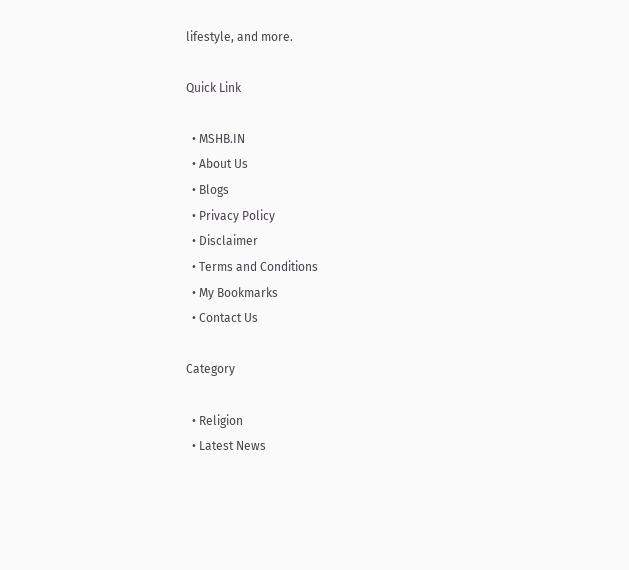lifestyle, and more.

Quick Link

  • MSHB.IN
  • About Us
  • Blogs
  • Privacy Policy
  • Disclaimer
  • Terms and Conditions
  • My Bookmarks
  • Contact Us

Category

  • Religion
  • Latest News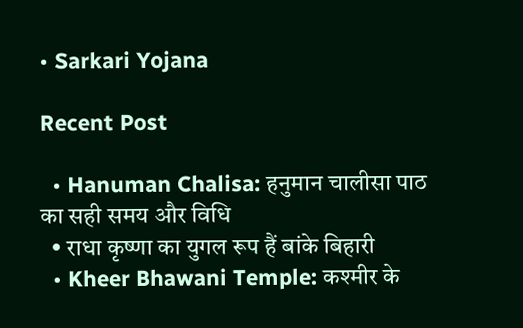• Sarkari Yojana

Recent Post

  • Hanuman Chalisa: हनुमान चालीसा पाठ का सही समय और विधि
  • राधा कृष्णा का युगल रूप हैं बांके बिहारी
  • Kheer Bhawani Temple: कश्मीर के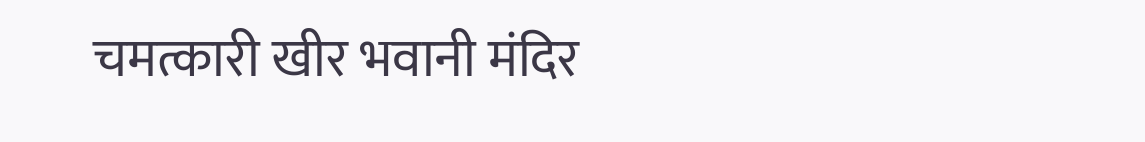चमत्कारी खीर भवानी मंदिर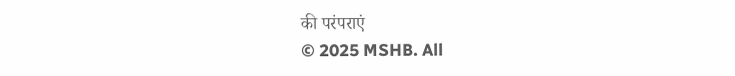की परंपराएं
© 2025 MSHB. All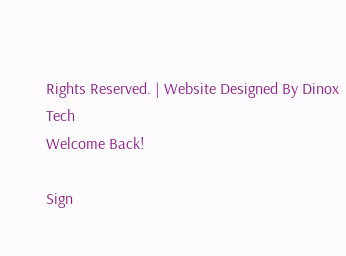Rights Reserved. | Website Designed By Dinox Tech
Welcome Back!

Sign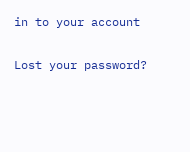in to your account

Lost your password?